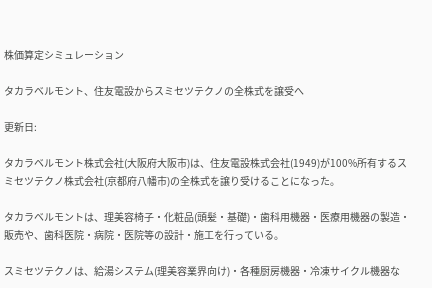株価算定シミュレーション

タカラベルモント、住友電設からスミセツテクノの全株式を譲受へ

更新日:

タカラベルモント株式会社(大阪府大阪市)は、住友電設株式会社(1949)が100%所有するスミセツテクノ株式会社(京都府八幡市)の全株式を譲り受けることになった。

タカラベルモントは、理美容椅子・化粧品(頭髪・基礎)・歯科用機器・医療用機器の製造・販売や、歯科医院・病院・医院等の設計・施工を行っている。

スミセツテクノは、給湯システム(理美容業界向け)・各種厨房機器・冷凍サイクル機器な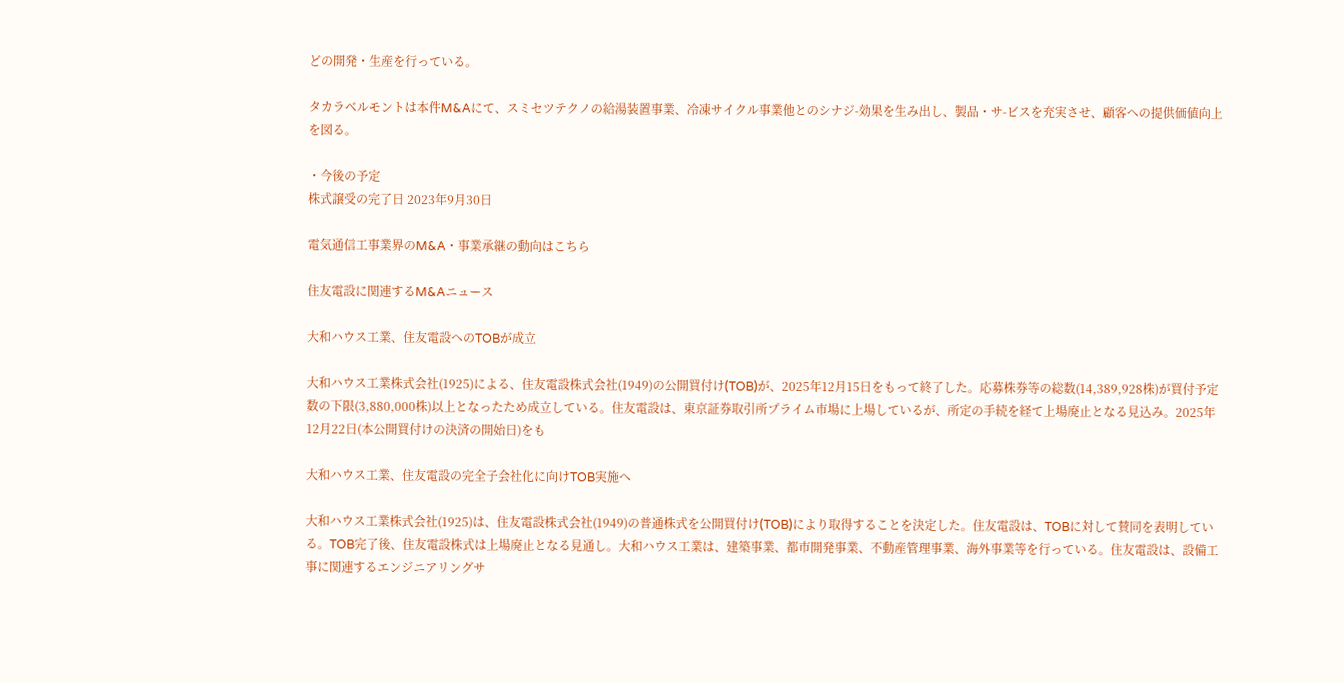どの開発・生産を行っている。

タカラベルモントは本件M&Aにて、スミセツテクノの給湯装置事業、冷凍サイクル事業他とのシナジ-効果を生み出し、製品・サ-ビスを充実させ、顧客への提供価値向上を図る。

・今後の予定
株式譲受の完了日 2023年9月30日

電気通信工事業界のM&A・事業承継の動向はこちら

住友電設に関連するM&Aニュース

大和ハウス工業、住友電設へのTOBが成立

大和ハウス工業株式会社(1925)による、住友電設株式会社(1949)の公開買付け(TOB)が、2025年12月15日をもって終了した。応募株券等の総数(14,389,928株)が買付予定数の下限(3,880,000株)以上となったため成立している。住友電設は、東京証券取引所プライム市場に上場しているが、所定の手続を経て上場廃止となる見込み。2025年12月22日(本公開買付けの決済の開始日)をも

大和ハウス工業、住友電設の完全子会社化に向けTOB実施へ

大和ハウス工業株式会社(1925)は、住友電設株式会社(1949)の普通株式を公開買付け(TOB)により取得することを決定した。住友電設は、TOBに対して賛同を表明している。TOB完了後、住友電設株式は上場廃止となる見通し。大和ハウス工業は、建築事業、都市開発事業、不動産管理事業、海外事業等を行っている。住友電設は、設備工事に関連するエンジニアリングサ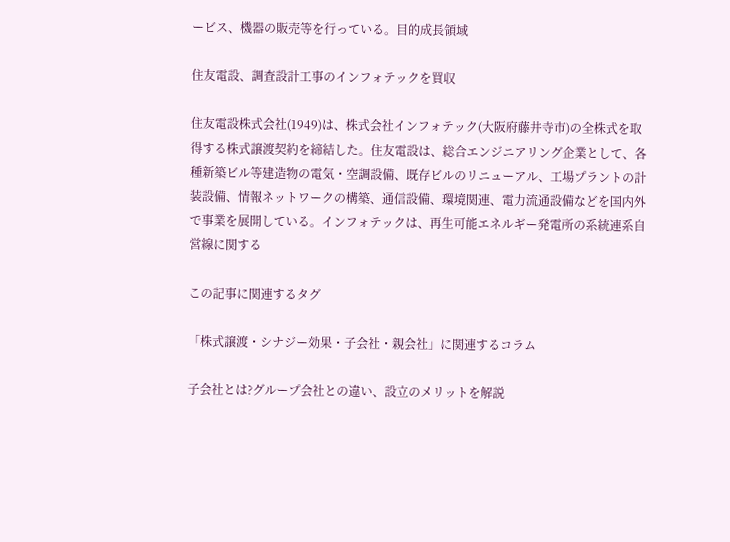ービス、機器の販売等を行っている。目的成長領域

住友電設、調査設計工事のインフォテックを買収

住友電設株式会社(1949)は、株式会社インフォテック(大阪府藤井寺市)の全株式を取得する株式譲渡契約を締結した。住友電設は、総合エンジニアリング企業として、各種新築ビル等建造物の電気・空調設備、既存ビルのリニューアル、工場プラントの計装設備、情報ネットワークの構築、通信設備、環境関連、電力流通設備などを国内外で事業を展開している。インフォテックは、再生可能エネルギー発電所の系統連系自営線に関する

この記事に関連するタグ

「株式譲渡・シナジー効果・子会社・親会社」に関連するコラム

子会社とは?グループ会社との違い、設立のメリットを解説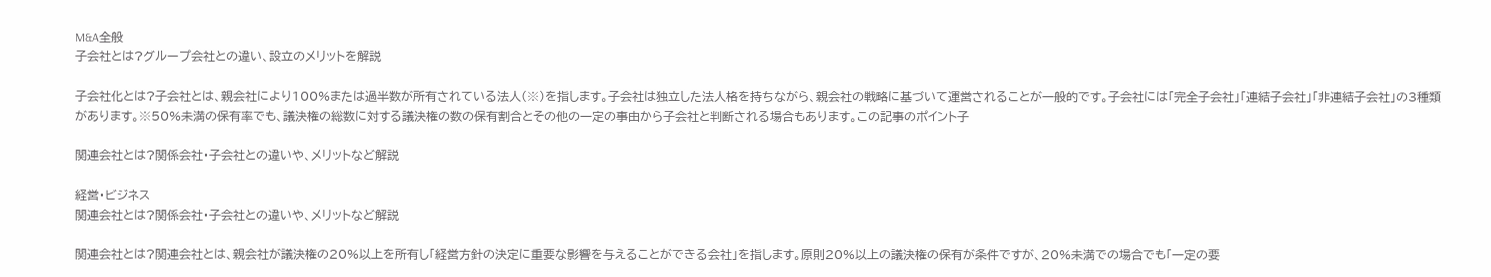M&A全般
子会社とは?グループ会社との違い、設立のメリットを解説

子会社化とは?子会社とは、親会社により100%または過半数が所有されている法人(※)を指します。子会社は独立した法人格を持ちながら、親会社の戦略に基づいて運営されることが一般的です。子会社には「完全子会社」「連結子会社」「非連結子会社」の3種類があります。※50%未満の保有率でも、議決権の総数に対する議決権の数の保有割合とその他の一定の事由から子会社と判断される場合もあります。この記事のポイント子

関連会社とは?関係会社・子会社との違いや、メリットなど解説

経営・ビジネス
関連会社とは?関係会社・子会社との違いや、メリットなど解説

関連会社とは?関連会社とは、親会社が議決権の20%以上を所有し「経営方針の決定に重要な影響を与えることができる会社」を指します。原則20%以上の議決権の保有が条件ですが、20%未満での場合でも「一定の要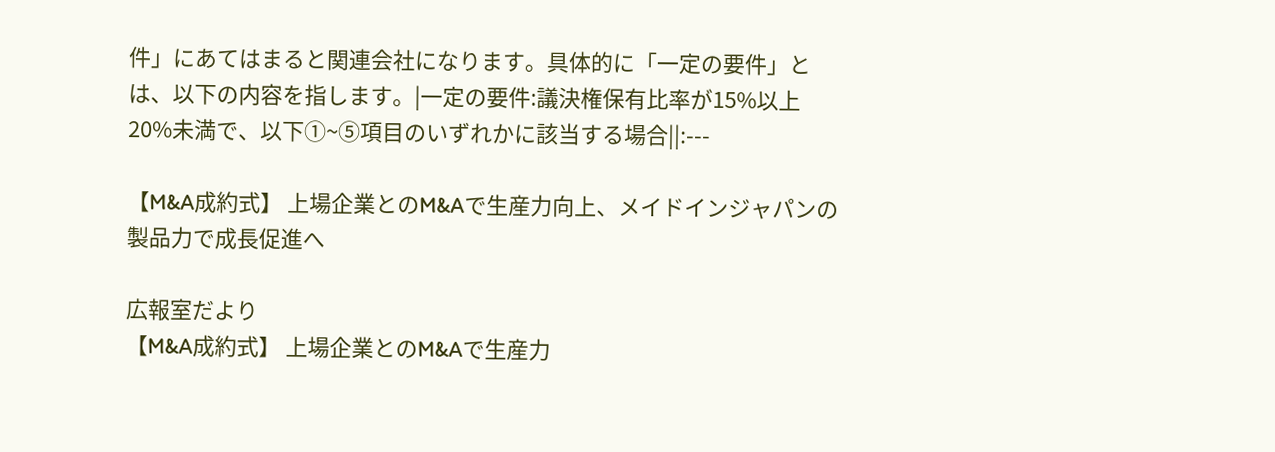件」にあてはまると関連会社になります。具体的に「一定の要件」とは、以下の内容を指します。|一定の要件:議決権保有比率が15%以上20%未満で、以下➀~⑤項目のいずれかに該当する場合||:---

【M&A成約式】 上場企業とのM&Aで生産力向上、メイドインジャパンの製品力で成長促進へ

広報室だより
【M&A成約式】 上場企業とのM&Aで生産力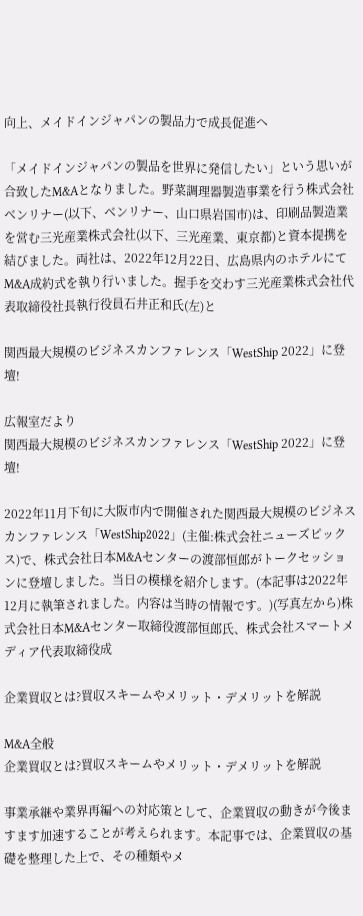向上、メイドインジャパンの製品力で成長促進へ

「メイドインジャパンの製品を世界に発信したい」という思いが合致したM&Aとなりました。野菜調理器製造事業を行う株式会社ベンリナー(以下、ベンリナー、山口県岩国市)は、印刷品製造業を営む三光産業株式会社(以下、三光産業、東京都)と資本提携を結びました。両社は、2022年12月22日、広島県内のホテルにてM&A成約式を執り行いました。握手を交わす三光産業株式会社代表取締役社長執行役員石井正和氏(左)と

関西最大規模のビジネスカンファレンス「WestShip 2022」に登壇!

広報室だより
関西最大規模のビジネスカンファレンス「WestShip 2022」に登壇!

2022年11月下旬に大阪市内で開催された関西最大規模のビジネスカンファレンス「WestShip2022」(主催:株式会社ニューズピックス)で、株式会社日本M&Aセンターの渡部恒郎がトークセッションに登壇しました。当日の模様を紹介します。(本記事は2022年12月に執筆されました。内容は当時の情報です。)(写真左から)株式会社日本M&Aセンター取締役渡部恒郎氏、株式会社スマートメディア代表取締役成

企業買収とは?買収スキームやメリット・デメリットを解説

M&A全般
企業買収とは?買収スキームやメリット・デメリットを解説

事業承継や業界再編への対応策として、企業買収の動きが今後ますます加速することが考えられます。本記事では、企業買収の基礎を整理した上で、その種類やメ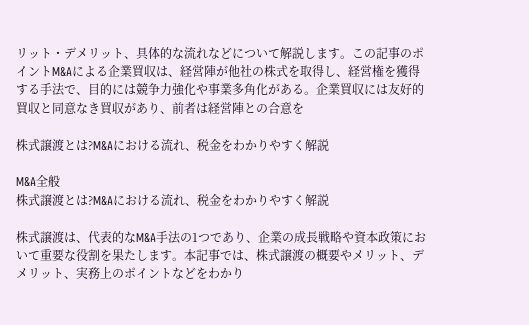リット・デメリット、具体的な流れなどについて解説します。この記事のポイントM&Aによる企業買収は、経営陣が他社の株式を取得し、経営権を獲得する手法で、目的には競争力強化や事業多角化がある。企業買収には友好的買収と同意なき買収があり、前者は経営陣との合意を

株式譲渡とは?M&Aにおける流れ、税金をわかりやすく解説

M&A全般
株式譲渡とは?M&Aにおける流れ、税金をわかりやすく解説

株式譲渡は、代表的なM&A手法の1つであり、企業の成長戦略や資本政策において重要な役割を果たします。本記事では、株式譲渡の概要やメリット、デメリット、実務上のポイントなどをわかり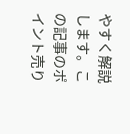やすく解説します。この記事のポイント売り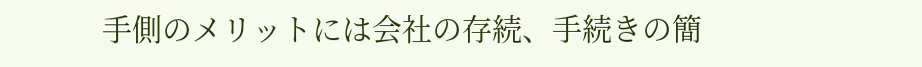手側のメリットには会社の存続、手続きの簡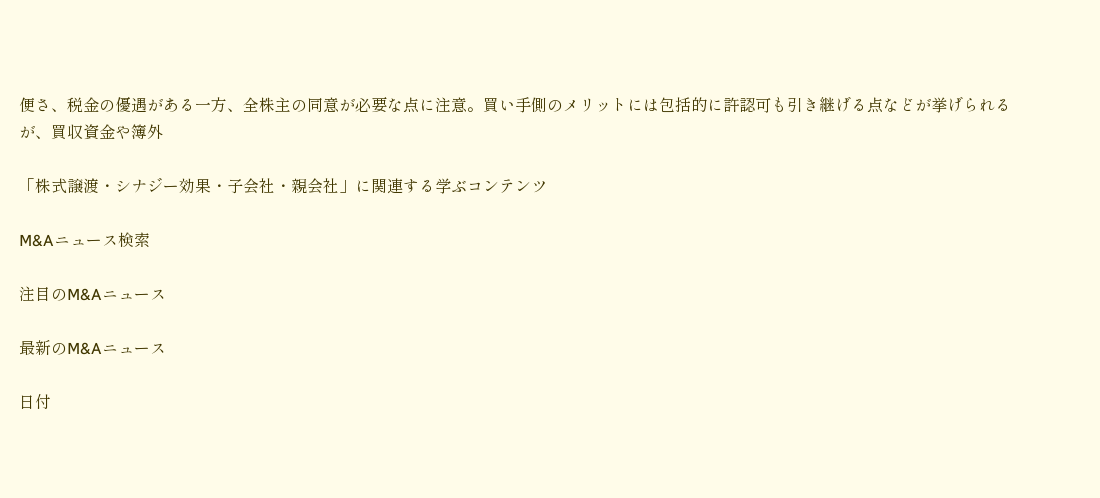便さ、税金の優遇がある一方、全株主の同意が必要な点に注意。買い手側のメリットには包括的に許認可も引き継げる点などが挙げられるが、買収資金や簿外

「株式譲渡・シナジー効果・子会社・親会社」に関連する学ぶコンテンツ

M&Aニュース検索

注目のM&Aニュース

最新のM&Aニュース

日付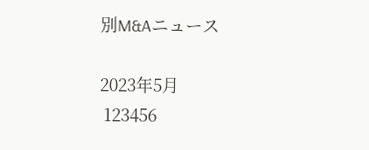別M&Aニュース

2023年5月
 123456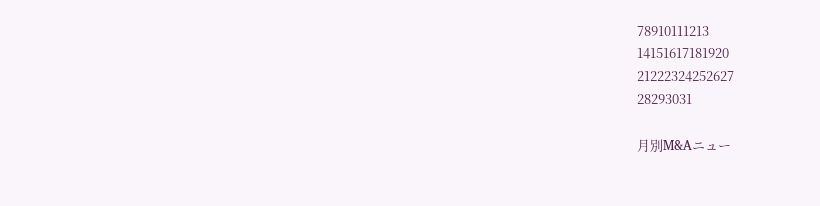78910111213
14151617181920
21222324252627
28293031

月別M&Aニュー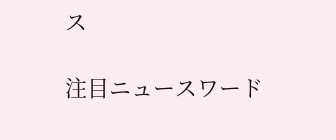ス

注目ニュースワード